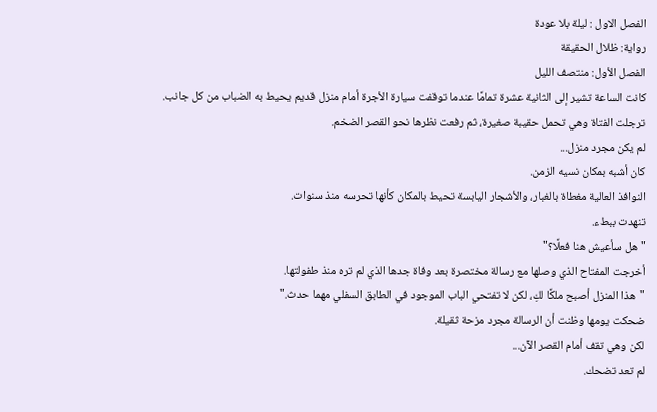الفصل الاول : ليلة بلا عودة
رواية: ظلال الحقيقة
الفصل الأول: منتصف الليل
كانت الساعة تشير إلى الثانية عشرة تمامًا عندما توقفت سيارة الأجرة أمام منزل قديم يحيط به الضباب من كل جانب.
ترجلت الفتاة وهي تحمل حقيبة صغيرة، ثم رفعت نظرها نحو القصر الضخم.
لم يكن مجرد منزل...
كان أشبه بمكان نسيه الزمن.
النوافذ العالية مغطاة بالغبار، والأشجار اليابسة تحيط بالمكان كأنها تحرسه منذ سنوات.
تنهدت ببطء.
"هل سأعيش هنا فعلًا؟"
أخرجت المفتاح الذي وصلها مع رسالة مختصرة بعد وفاة جدها الذي لم تره منذ طفولتها.
"هذا المنزل أصبح ملكًا لكِ، لكن لا تفتحي الباب الموجود في الطابق السفلي مهما حدث."
ضحكت يومها وظنت أن الرسالة مجرد مزحة ثقيلة.
لكن وهي تقف أمام القصر الآن...
لم تعد تضحك.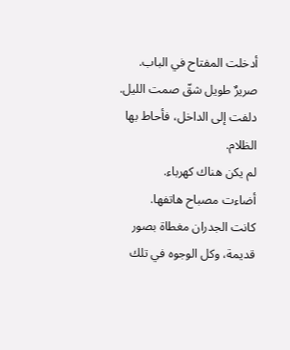أدخلت المفتاح في الباب.
صريرٌ طويل شقّ صمت الليل.
دلفت إلى الداخل، فأحاط بها الظلام.
لم يكن هناك كهرباء.
أضاءت مصباح هاتفها.
كانت الجدران مغطاة بصور قديمة، وكل الوجوه في تلك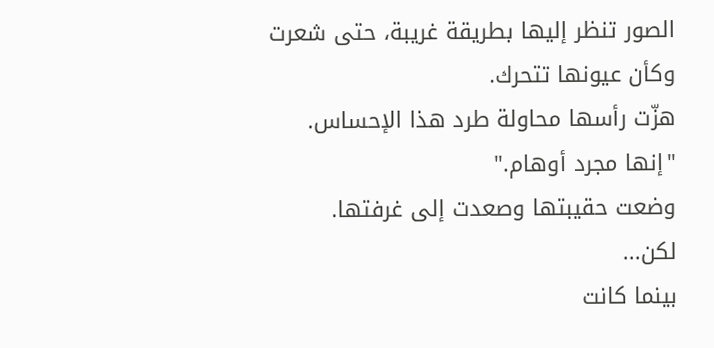الصور تنظر إليها بطريقة غريبة، حتى شعرت وكأن عيونها تتحرك.
هزّت رأسها محاولة طرد هذا الإحساس.
"إنها مجرد أوهام."
وضعت حقيبتها وصعدت إلى غرفتها.
لكن...
بينما كانت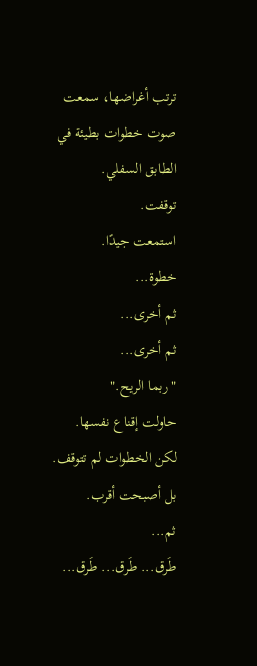ترتب أغراضها، سمعت صوت خطوات بطيئة في الطابق السفلي.
توقفت.
استمعت جيدًا.
خطوة...
ثم أخرى...
ثم أخرى...
"ربما الريح."
حاولت إقناع نفسها.
لكن الخطوات لم تتوقف.
بل أصبحت أقرب.
ثم...
طَرق... طَرق... طَرق...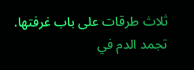ثلاث طرقات على باب غرفتها.
تجمد الدم في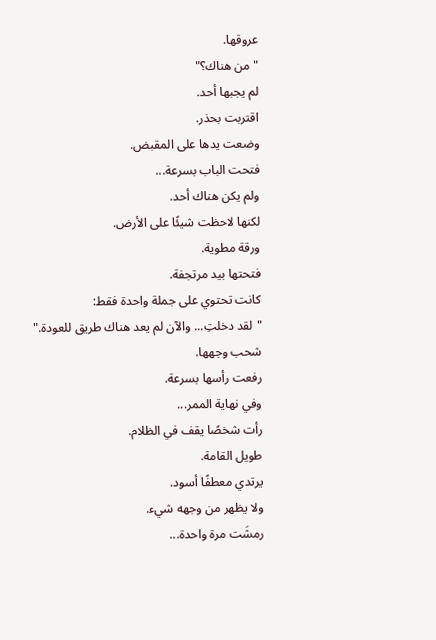عروقها.
"من هناك؟"
لم يجبها أحد.
اقتربت بحذر.
وضعت يدها على المقبض.
فتحت الباب بسرعة...
ولم يكن هناك أحد.
لكنها لاحظت شيئًا على الأرض.
ورقة مطوية.
فتحتها بيد مرتجفة.
كانت تحتوي على جملة واحدة فقط:
"لقد دخلتِ... والآن لم يعد هناك طريق للعودة."
شحب وجهها.
رفعت رأسها بسرعة.
وفي نهاية الممر...
رأت شخصًا يقف في الظلام.
طويل القامة.
يرتدي معطفًا أسود.
ولا يظهر من وجهه شيء.
رمشَت مرة واحدة...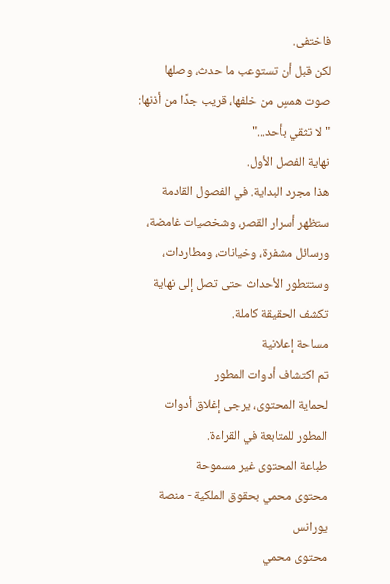فاختفى.
لكن قبل أن تستوعب ما حدث، وصلها صوت همسٍ من خلفها، قريب جدًا من أذنها:
"لا تثقي بأحد..."
نهاية الفصل الأول.
هذا مجرد البداية. في الفصول القادمة ستظهر أسرار القصر، وشخصيات غامضة، ورسائل مشفرة، وخيانات، ومطاردات، وستتطور الأحداث حتى تصل إلى نهاية تكشف الحقيقة كاملة.
مساحة إعلانية
تم اكتشاف أدوات المطور
لحماية المحتوى، يرجى إغلاق أدوات المطور للمتابعة في القراءة.
طباعة المحتوى غير مسموحة
محتوى محمي بحقوق الملكية - منصة يورانس
محتوى محمي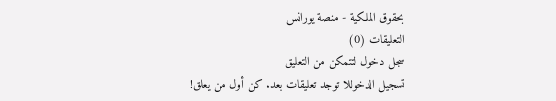بحقوق الملكية - منصة يورانس
التعليقات (0)
سجل دخول لتتمكن من التعليق
تسجيل الدخوللا توجد تعليقات بعد. كن أول من يعلق!